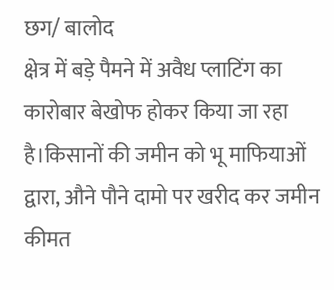छग/ बालोद
क्षेत्र में बड़े पैमने में अवैध प्लाटिंग का कारोबार बेखोफ होकर किया जा रहा है।किसानों की जमीन को भू माफियाओं द्वारा, औने पौने दामो पर खरीद कर जमीन कीमत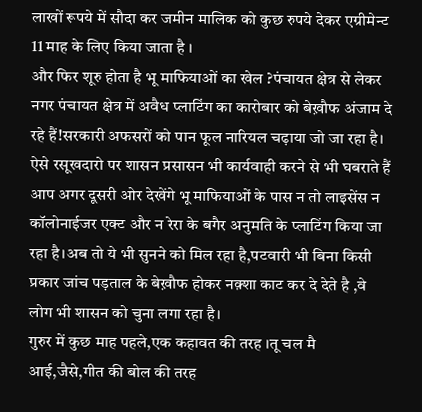लाखों रूपये में सौदा कर जमीन मालिक को कुछ रुपये देकर एग्रीमेन्ट 11 माह के लिए किया जाता है ।
और फिर शूरु होता है भू माफियाओं का खेल ?पंचायत क्षेत्र से लेकर नगर पंचायत क्षेत्र में अवैध प्लाटिंग का कारोबार को बेख़ौफ अंजाम दे रहे हैं!सरकारी अफसरों को पान फूल नारियल चढ़ाया जो जा रहा है।
ऐसे रसूखदारो पर शासन प्रसासन भी कार्यवाही करने से भी घबराते हैं आप अगर दूसरी ओर देखेंगे भू माफियाओं के पास न तो लाइसेंस न कॉलोनाईजर एक्ट और न रेरा के बगैर अनुमति के प्लाटिंग किया जा रहा है।अब तो ये भी सुनने को मिल रहा है,पटवारी भी बिना किसी प्रकार जांच पड़ताल के बेख़ौफ होकर नक़्शा काट कर दे देते है ,वे लोग भी शासन को चुना लगा रहा है।
गुरुर में कुछ माह पहले,एक कहावत की तरह ।तू चल मै आई,जैसे,गीत की बोल की तरह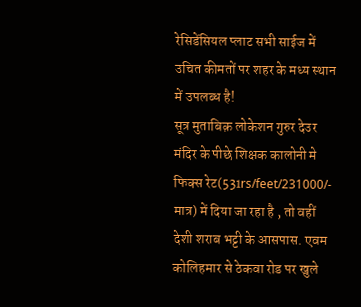रेसिडेंसियल प्लाट सभी साईज में उचित कीमतों पर शहर के मध्य स्थान में उपलब्ध है!
सूत्र मुताबिक़ लोकेशन गुरुर देउर मंदिर के पीछे शिक्षक कालोनी मे फिक्स रेट(531rs/feet/231000/- मात्र) में दिया जा रहा है , तो वहीं देशी शराब भट्टी के आसपास. एवम कोलिहमार से ठेकवा रोड पर खुले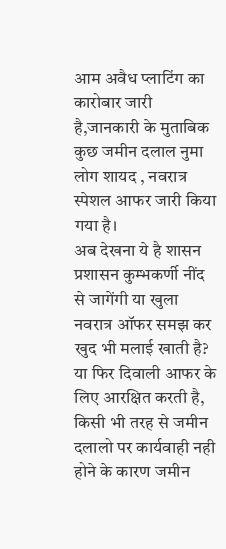आम अवैध प्लाटिंग का कारोबार जारी है,जानकारी के मुताबिक कुछ जमीन दलाल नुमा लोग शायद , नवरात्र स्पेशल आफर जारी किया गया है।
अब देखना ये है शासन प्रशासन कुम्भकर्णी नींद से जागेंगी या खुला नवरात्र ऑफर समझ कर खुद भी मलाई खाती है? या फिर दिवाली आफर के लिए आरक्षित करती है, किसी भी तरह से जमीन दलालो पर कार्यवाही नही होने के कारण जमीन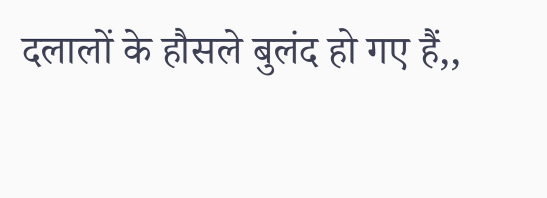दलालों के हौसले बुलंद हो गए हैं,,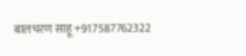बालचरण साहू +917587762322